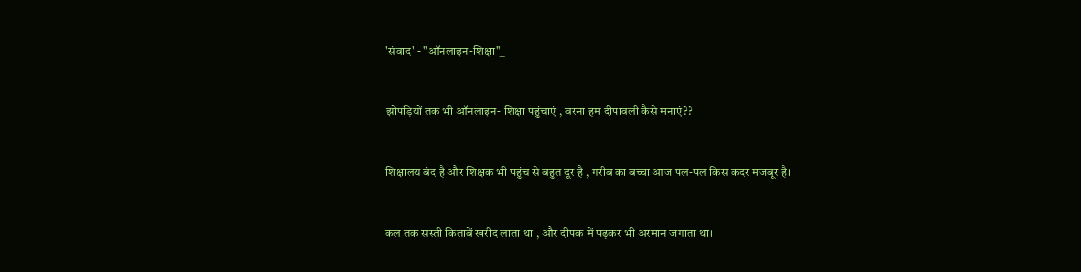'संवाद' - "ऑनलाइन-शिक्षा"_


झोपड़ियों तक भी ऑनलाइन- शिक्षा पहुंचाएं , वरना हम दीपावली कैसे मनाएं??


शिक्षालय बंद है और शिक्षक भी पहुंच से बहुत दूर है , गरीब का बच्चा आज पल-पल किस कदर मजबूर है।


कल तक सस्ती किताबें खरीद लाता था , और दीपक में पढ़कर भी अरमान जगाता था।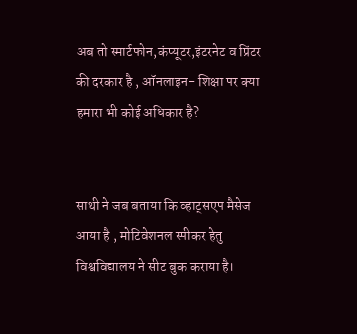अब तो स्मार्टफोन,कंप्यूटर,इंटरनेट व प्रिंटर की दरकार है , ऑनलाइन- शिक्षा पर क्या हमारा भी कोई अधिकार है?


साथी ने जब बताया कि व्हाट्सएप मैसेज आया है , मोटिवेशनल स्पीकर हेतु विश्वविद्यालय ने सीट बुक कराया है।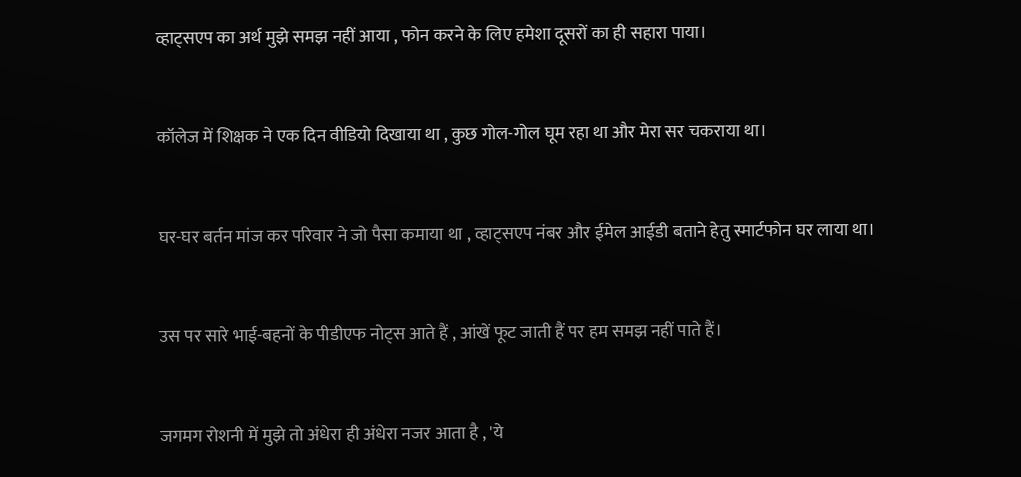व्हाट्सएप का अर्थ मुझे समझ नहीं आया , फोन करने के लिए हमेशा दूसरों का ही सहारा पाया।


कॉलेज में शिक्षक ने एक दिन वीडियो दिखाया था , कुछ गोल-गोल घूम रहा था और मेरा सर चकराया था।


घर-घर बर्तन मांज कर परिवार ने जो पैसा कमाया था , व्हाट्सएप नंबर और ईमेल आईडी बताने हेतु स्मार्टफोन घर लाया था।


उस पर सारे भाई-बहनों के पीडीएफ नोट्स आते हैं , आंखें फूट जाती हैं पर हम समझ नहीं पाते हैं।


जगमग रोशनी में मुझे तो अंधेरा ही अंधेरा नजर आता है , 'ये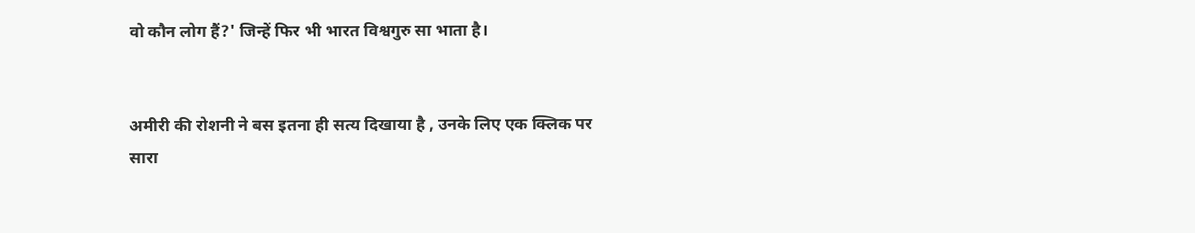वो कौन लोग हैं?' जिन्हें फिर भी भारत विश्वगुरु सा भाता है।


अमीरी की रोशनी ने बस इतना ही सत्य दिखाया है , उनके लिए एक क्लिक पर सारा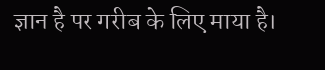ज्ञान है पर गरीब के लिए माया है।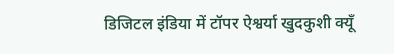डिजिटल इंडिया में टॉपर ऐश्वर्या खुदकुशी क्यूँ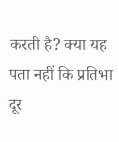करती है? क्या यह पता नहीं कि प्रतिभा दूर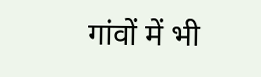गांवों में भी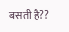बसती है??